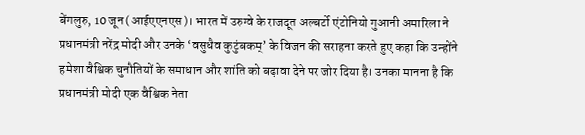बेंगलुरु, 10 जून (आईएएनएस)। भारत में उरुग्वे के राजदूत अल्बर्टो एंटोनियो गुआनी अमारिला ने प्रधानमंत्री नरेंद्र मोदी और उनके ‘वसुधैव कुटुंबकम्’ के विजन की सराहना करते हुए कहा कि उन्होंने हमेशा वैश्विक चुनौतियों के समाधान और शांति को बढ़ावा देने पर जोर दिया है। उनका मानना है कि प्रधानमंत्री मोदी एक वैश्विक नेता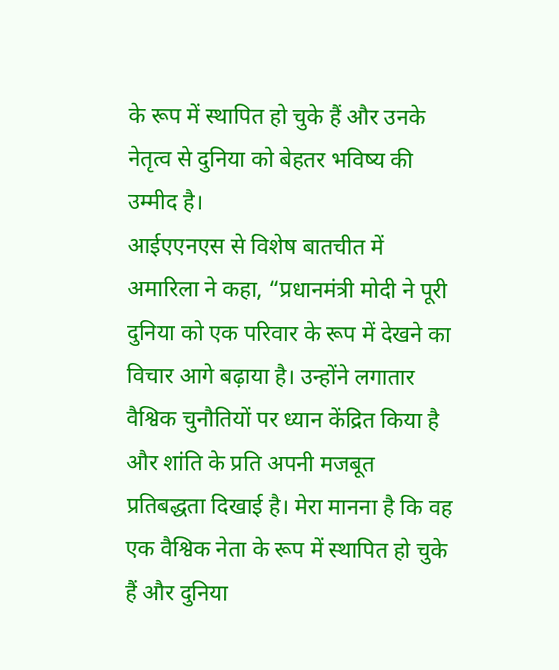के रूप में स्थापित हो चुके हैं और उनके नेतृत्व से दुनिया को बेहतर भविष्य की उम्मीद है।
आईएएनएस से विशेष बातचीत में अमारिला ने कहा, “प्रधानमंत्री मोदी ने पूरी दुनिया को एक परिवार के रूप में देखने का विचार आगे बढ़ाया है। उन्होंने लगातार वैश्विक चुनौतियों पर ध्यान केंद्रित किया है और शांति के प्रति अपनी मजबूत प्रतिबद्धता दिखाई है। मेरा मानना है कि वह एक वैश्विक नेता के रूप में स्थापित हो चुके हैं और दुनिया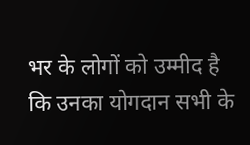भर के लोगों को उम्मीद है कि उनका योगदान सभी के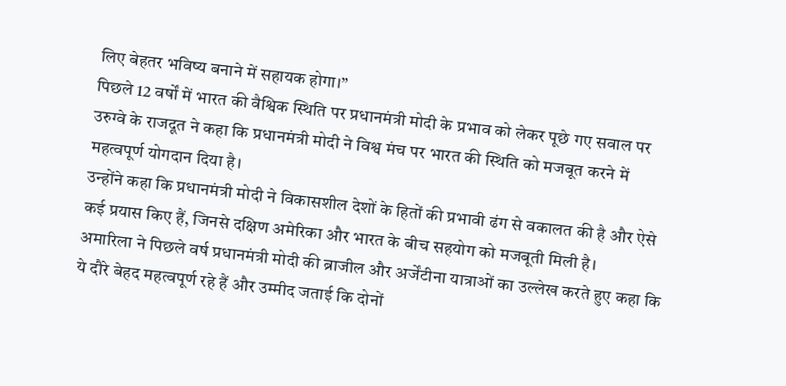लिए बेहतर भविष्य बनाने में सहायक होगा।”
पिछले 12 वर्षों में भारत की वैश्विक स्थिति पर प्रधानमंत्री मोदी के प्रभाव को लेकर पूछे गए सवाल पर उरुग्वे के राजदूत ने कहा कि प्रधानमंत्री मोदी ने विश्व मंच पर भारत की स्थिति को मजबूत करने में महत्वपूर्ण योगदान दिया है।
उन्होंने कहा कि प्रधानमंत्री मोदी ने विकासशील देशों के हितों की प्रभावी ढंग से वकालत की है और ऐसे कई प्रयास किए हैं, जिनसे दक्षिण अमेरिका और भारत के बीच सहयोग को मजबूती मिली है।
अमारिला ने पिछले वर्ष प्रधानमंत्री मोदी की ब्राजील और अर्जेंटीना यात्राओं का उल्लेख करते हुए कहा कि ये दौरे बेहद महत्वपूर्ण रहे हैं और उम्मीद जताई कि दोनों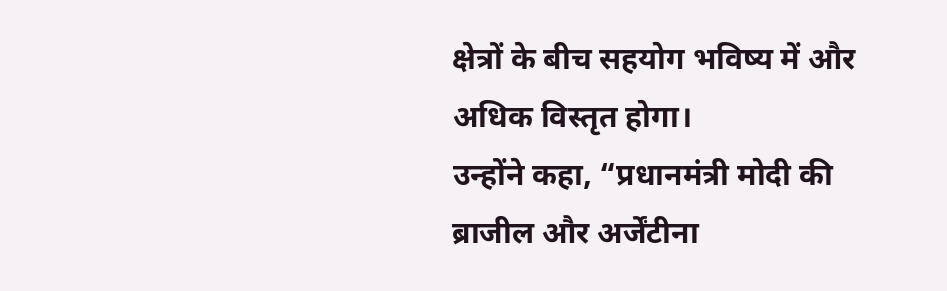क्षेत्रों के बीच सहयोग भविष्य में और अधिक विस्तृत होगा।
उन्होंने कहा, “प्रधानमंत्री मोदी की ब्राजील और अर्जेंटीना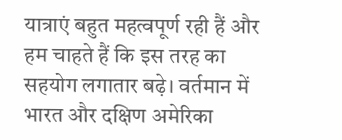यात्राएं बहुत महत्वपूर्ण रही हैं और हम चाहते हैं कि इस तरह का सहयोग लगातार बढ़े। वर्तमान में भारत और दक्षिण अमेरिका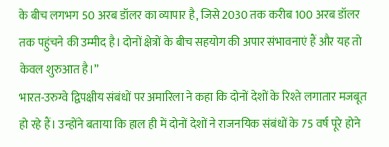के बीच लगभग 50 अरब डॉलर का व्यापार है, जिसे 2030 तक करीब 100 अरब डॉलर तक पहुंचने की उम्मीद है। दोनों क्षेत्रों के बीच सहयोग की अपार संभावनाएं हैं और यह तो केवल शुरुआत है।”
भारत-उरुग्वे द्विपक्षीय संबंधों पर अमारिला ने कहा कि दोनों देशों के रिश्ते लगातार मजबूत हो रहे हैं। उन्होंने बताया कि हाल ही में दोनों देशों ने राजनयिक संबंधों के 75 वर्ष पूरे होने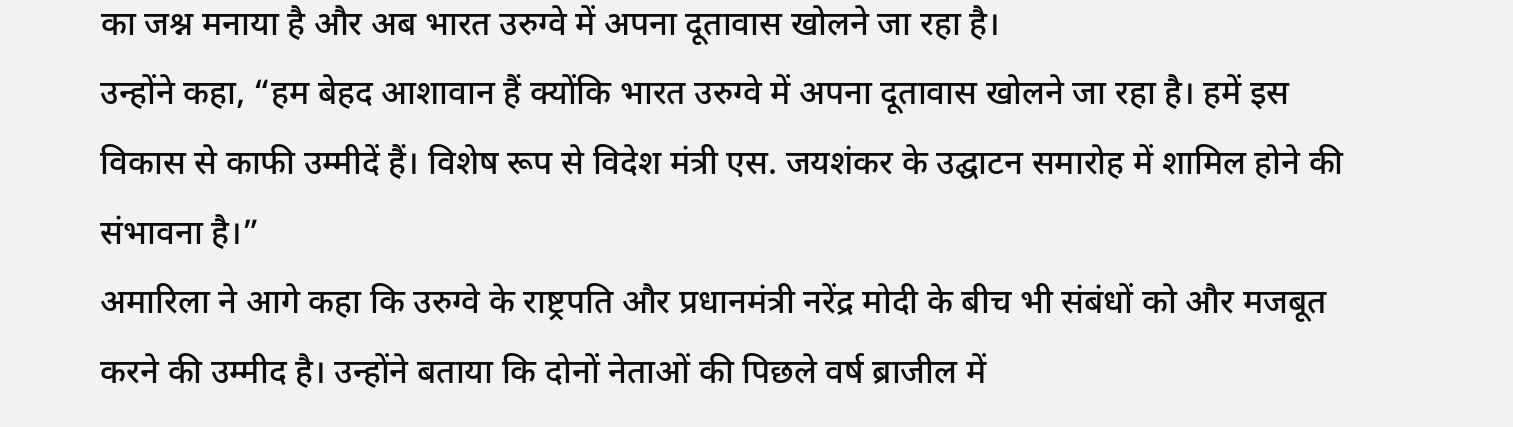का जश्न मनाया है और अब भारत उरुग्वे में अपना दूतावास खोलने जा रहा है।
उन्होंने कहा, “हम बेहद आशावान हैं क्योंकि भारत उरुग्वे में अपना दूतावास खोलने जा रहा है। हमें इस विकास से काफी उम्मीदें हैं। विशेष रूप से विदेश मंत्री एस. जयशंकर के उद्घाटन समारोह में शामिल होने की संभावना है।”
अमारिला ने आगे कहा कि उरुग्वे के राष्ट्रपति और प्रधानमंत्री नरेंद्र मोदी के बीच भी संबंधों को और मजबूत करने की उम्मीद है। उन्होंने बताया कि दोनों नेताओं की पिछले वर्ष ब्राजील में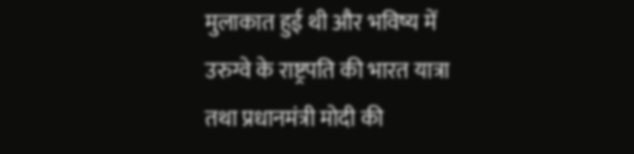मुलाकात हुई थी और भविष्य में उरुग्वे के राष्ट्रपति की भारत यात्रा तथा प्रधानमंत्री मोदी की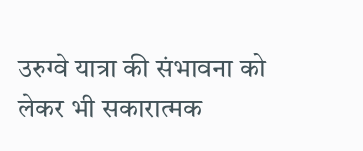उरुग्वे यात्रा की संभावना को लेकर भी सकारात्मक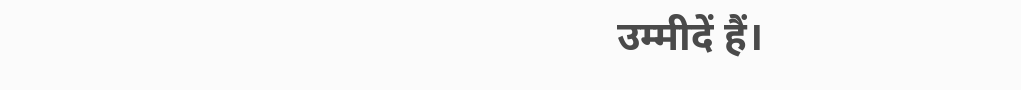उम्मीदें हैं।